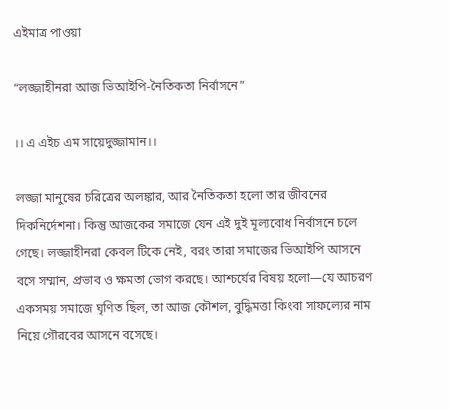এইমাত্র পাওয়া

“লজ্জাহীনরা আজ ভিআইপি-নৈতিকতা নির্বাসনে”

।। এ এইচ এম সায়েদুজ্জামান।।

লজ্জা মানুষের চরিত্রের অলঙ্কার, আর নৈতিকতা হলো তার জীবনের দিকনির্দেশনা। কিন্তু আজকের সমাজে যেন এই দুই মূল্যবোধ নির্বাসনে চলে গেছে। লজ্জাহীনরা কেবল টিকে নেই, বরং তারা সমাজের ভিআইপি আসনে বসে সম্মান, প্রভাব ও ক্ষমতা ভোগ করছে। আশ্চর্যের বিষয় হলো—যে আচরণ একসময় সমাজে ঘৃণিত ছিল, তা আজ কৌশল, বুদ্ধিমত্তা কিংবা সাফল্যের নাম নিয়ে গৌরবের আসনে বসেছে।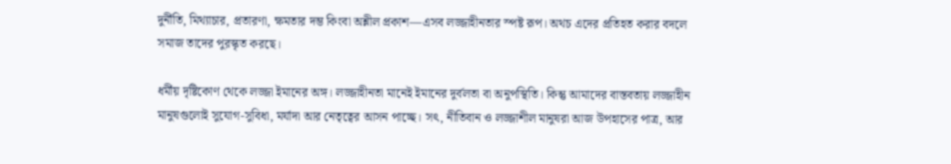দুর্নীতি, মিথ্যাচার, প্রতারণা, ক্ষমতার দম্ভ কিংবা অশ্লীল প্রকাশ—এসব লজ্জাহীনতার স্পষ্ট রূপ। অথচ এদের প্রতিহত করার বদলে সমাজ তাদের পুরস্কৃত করছে।

ধর্মীয় দৃষ্টিকোণ থেকে লজ্জা ইমানের অঙ্গ। লজ্জাহীনতা মানেই ইমানের দুর্বলতা বা অনুপস্থিতি। কিন্তু আমাদের বাস্তবতায় লজ্জাহীন মানুষগুলোই সুযোগ-সুবিধা, মর্যাদা আর নেতৃত্বের আসন পাচ্ছে। সৎ, নীতিবান ও লজ্জাশীল মানুষরা আজ উপহাসের পাত্র, আর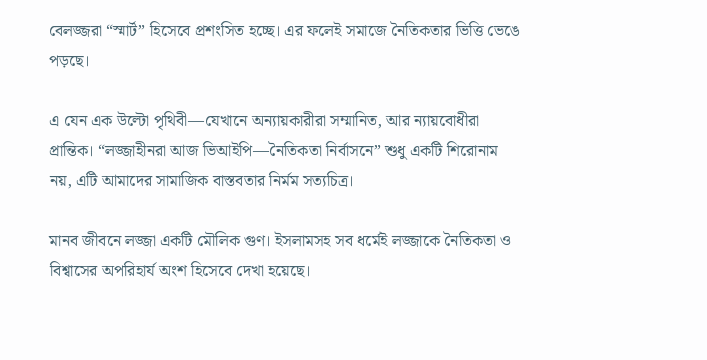বেলজ্জরা “স্মার্ট” হিসেবে প্রশংসিত হচ্ছে। এর ফলেই সমাজে নৈতিকতার ভিত্তি ভেঙে পড়ছে।

এ যেন এক উল্টো পৃথিবী—যেখানে অন্যায়কারীরা সম্মানিত, আর ন্যায়বোধীরা প্রান্তিক। “লজ্জাহীনরা আজ ভিআইপি—নৈতিকতা নির্বাসনে” শুধু একটি শিরোনাম নয়, এটি আমাদের সামাজিক বাস্তবতার নির্মম সত্যচিত্র।

মানব জীবনে লজ্জা একটি মৌলিক গুণ। ইসলামসহ সব ধর্মেই লজ্জাকে নৈতিকতা ও বিশ্বাসের অপরিহার্য অংশ হিসেবে দেখা হয়েছে।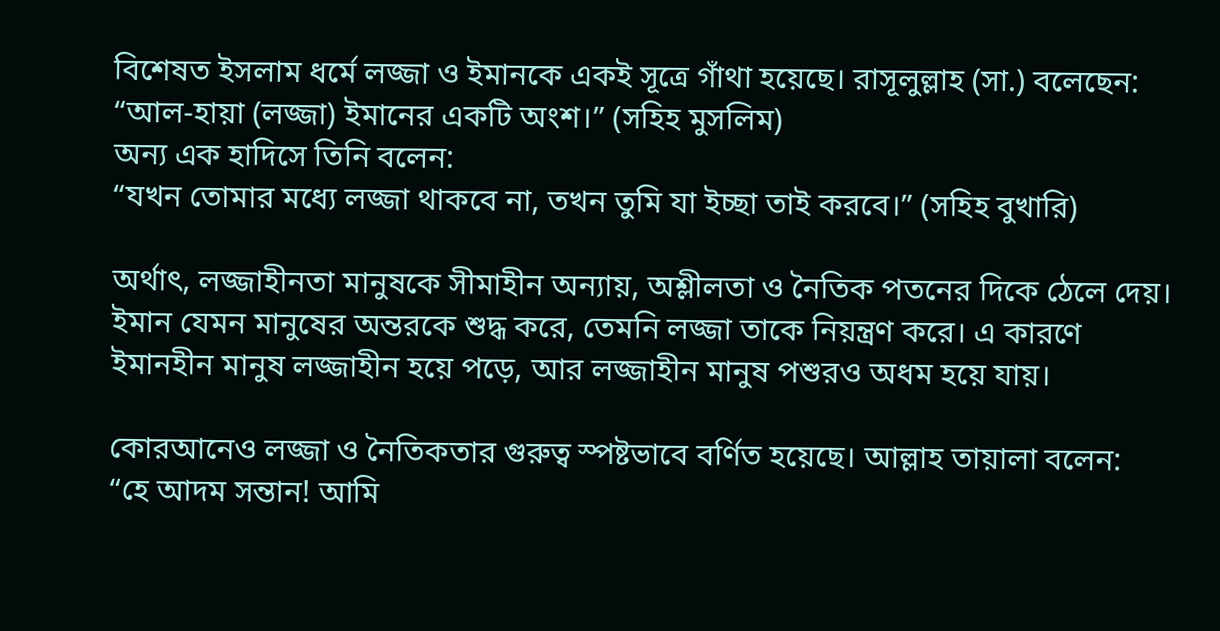বিশেষত ইসলাম ধর্মে লজ্জা ও ইমানকে একই সূত্রে গাঁথা হয়েছে। রাসূলুল্লাহ (সা.) বলেছেন:
“আল-হায়া (লজ্জা) ইমানের একটি অংশ।” (সহিহ মুসলিম)
অন্য এক হাদিসে তিনি বলেন:
“যখন তোমার মধ্যে লজ্জা থাকবে না, তখন তুমি যা ইচ্ছা তাই করবে।” (সহিহ বুখারি)

অর্থাৎ, লজ্জাহীনতা মানুষকে সীমাহীন অন্যায়, অশ্লীলতা ও নৈতিক পতনের দিকে ঠেলে দেয়। ইমান যেমন মানুষের অন্তরকে শুদ্ধ করে, তেমনি লজ্জা তাকে নিয়ন্ত্রণ করে। এ কারণে ইমানহীন মানুষ লজ্জাহীন হয়ে পড়ে, আর লজ্জাহীন মানুষ পশুরও অধম হয়ে যায়।

কোরআনেও লজ্জা ও নৈতিকতার গুরুত্ব স্পষ্টভাবে বর্ণিত হয়েছে। আল্লাহ তায়ালা বলেন:
“হে আদম সন্তান! আমি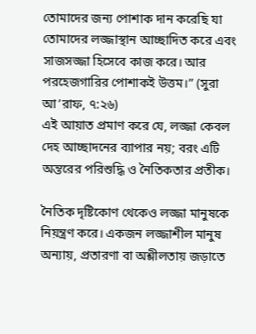তোমাদের জন্য পোশাক দান করেছি যা তোমাদের লজ্জাস্থান আচ্ছাদিত করে এবং সাজসজ্জা হিসেবে কাজ করে। আর পরহেজগারির পোশাকই উত্তম।” (সুরা আ’রাফ, ৭:২৬)
এই আয়াত প্রমাণ করে যে, লজ্জা কেবল দেহ আচ্ছাদনের ব্যাপার নয়; বরং এটি অন্তরের পরিশুদ্ধি ও নৈতিকতার প্রতীক।

নৈতিক দৃষ্টিকোণ থেকেও লজ্জা মানুষকে নিয়ন্ত্রণ করে। একজন লজ্জাশীল মানুষ অন্যায়, প্রতারণা বা অশ্লীলতায় জড়াতে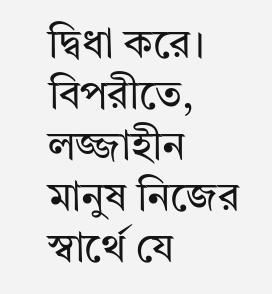দ্বিধা করে। বিপরীতে, লজ্জাহীন মানুষ নিজের স্বার্থে যে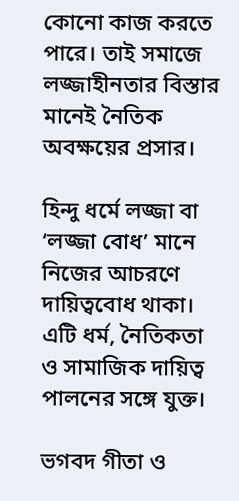কোনো কাজ করতে পারে। তাই সমাজে লজ্জাহীনতার বিস্তার মানেই নৈতিক অবক্ষয়ের প্রসার।

হিন্দু ধর্মে লজ্জা বা ‘লজ্জা বোধ’ মানে নিজের আচরণে দায়িত্ববোধ থাকা। এটি ধর্ম, নৈতিকতা ও সামাজিক দায়িত্ব পালনের সঙ্গে যুক্ত।

ভগবদ গীতা ও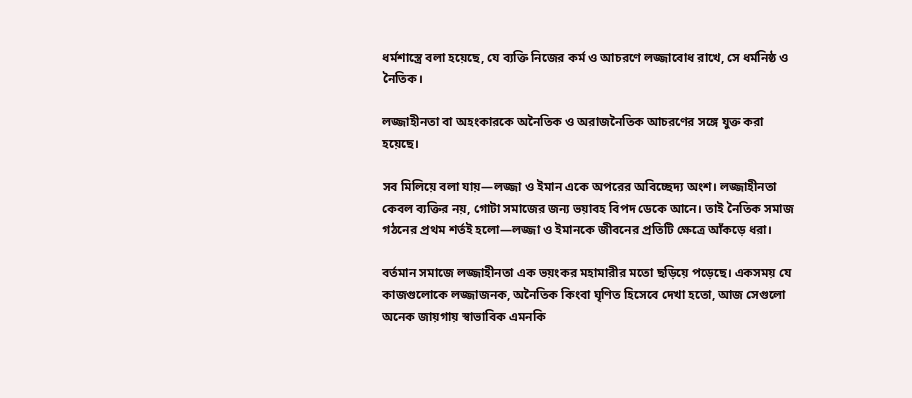ধর্মশাস্ত্রে বলা হয়েছে, যে ব্যক্তি নিজের কর্ম ও আচরণে লজ্জাবোধ রাখে, সে ধর্মনিষ্ঠ ও নৈতিক।

লজ্জাহীনতা বা অহংকারকে অনৈতিক ও অরাজনৈতিক আচরণের সঙ্গে যুক্ত করা হয়েছে।

সব মিলিয়ে বলা যায়—লজ্জা ও ইমান একে অপরের অবিচ্ছেদ্য অংশ। লজ্জাহীনতা কেবল ব্যক্তির নয়, গোটা সমাজের জন্য ভয়াবহ বিপদ ডেকে আনে। তাই নৈতিক সমাজ গঠনের প্রথম শর্তই হলো—লজ্জা ও ইমানকে জীবনের প্রতিটি ক্ষেত্রে আঁকড়ে ধরা।

বর্তমান সমাজে লজ্জাহীনতা এক ভয়ংকর মহামারীর মতো ছড়িয়ে পড়েছে। একসময় যে কাজগুলোকে লজ্জাজনক, অনৈতিক কিংবা ঘৃণিত হিসেবে দেখা হতো, আজ সেগুলো অনেক জায়গায় স্বাভাবিক এমনকি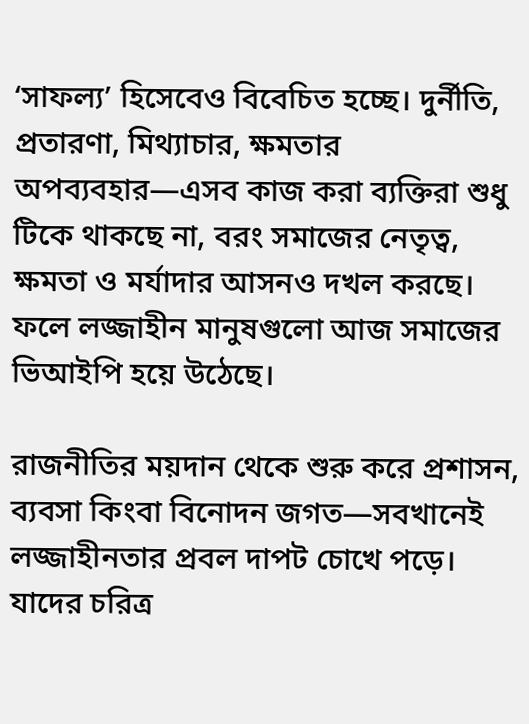‘সাফল্য’ হিসেবেও বিবেচিত হচ্ছে। দুর্নীতি, প্রতারণা, মিথ্যাচার, ক্ষমতার অপব্যবহার—এসব কাজ করা ব্যক্তিরা শুধু টিকে থাকছে না, বরং সমাজের নেতৃত্ব, ক্ষমতা ও মর্যাদার আসনও দখল করছে। ফলে লজ্জাহীন মানুষগুলো আজ সমাজের ভিআইপি হয়ে উঠেছে।

রাজনীতির ময়দান থেকে শুরু করে প্রশাসন, ব্যবসা কিংবা বিনোদন জগত—সবখানেই লজ্জাহীনতার প্রবল দাপট চোখে পড়ে। যাদের চরিত্র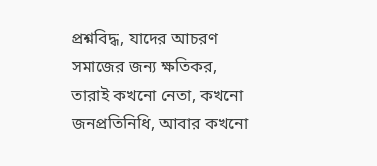প্রশ্নবিদ্ধ, যাদের আচরণ সমাজের জন্য ক্ষতিকর, তারাই কখনো নেতা, কখনো জনপ্রতিনিধি, আবার কখনো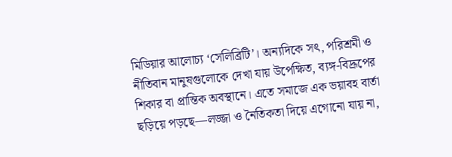মিডিয়ার আলোচ্য ‘সেলিব্রিটি’। অন্যদিকে সৎ, পরিশ্রমী ও নীতিবান মানুষগুলোকে দেখা যায় উপেক্ষিত, ব্যঙ্গ-বিদ্রূপের শিকার বা প্রান্তিক অবস্থানে। এতে সমাজে এক ভয়াবহ বার্তা ছড়িয়ে পড়ছে—লজ্জা ও নৈতিকতা দিয়ে এগোনো যায় না,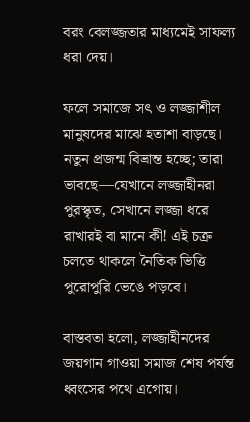বরং বেলজ্জতার মাধ্যমেই সাফল্য ধরা দেয়।

ফলে সমাজে সৎ ও লজ্জাশীল মানুষদের মাঝে হতাশা বাড়ছে। নতুন প্রজন্ম বিভ্রান্ত হচ্ছে; তারা ভাবছে—যেখানে লজ্জাহীনরা পুরস্কৃত, সেখানে লজ্জা ধরে রাখারই বা মানে কী! এই চক্র চলতে থাকলে নৈতিক ভিত্তি পুরোপুরি ভেঙে পড়বে।

বাস্তবতা হলো, লজ্জাহীনদের জয়গান গাওয়া সমাজ শেষ পর্যন্ত ধ্বংসের পথে এগোয়।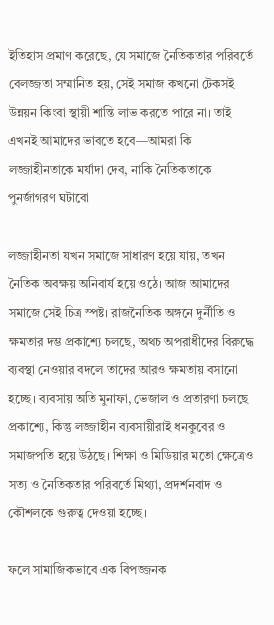ইতিহাস প্রমাণ করেছে, যে সমাজে নৈতিকতার পরিবর্তে বেলজ্জতা সম্মানিত হয়, সেই সমাজ কখনো টেকসই উন্নয়ন কিংবা স্থায়ী শান্তি লাভ করতে পারে না। তাই এখনই আমাদের ভাবতে হবে—আমরা কি লজ্জাহীনতাকে মর্যাদা দেব, নাকি নৈতিকতাকে পুনর্জাগরণ ঘটাবো

লজ্জাহীনতা যখন সমাজে সাধারণ হয়ে যায়, তখন নৈতিক অবক্ষয় অনিবার্য হয়ে ওঠে। আজ আমাদের সমাজে সেই চিত্র স্পষ্ট। রাজনৈতিক অঙ্গনে দুর্নীতি ও ক্ষমতার দম্ভ প্রকাশ্যে চলছে, অথচ অপরাধীদের বিরুদ্ধে ব্যবস্থা নেওয়ার বদলে তাদের আরও ক্ষমতায় বসানো হচ্ছে। ব্যবসায় অতি মুনাফা, ভেজাল ও প্রতারণা চলছে প্রকাশ্যে, কিন্তু লজ্জাহীন ব্যবসায়ীরাই ধনকুবের ও সমাজপতি হয়ে উঠছে। শিক্ষা ও মিডিয়ার মতো ক্ষেত্রেও সত্য ও নৈতিকতার পরিবর্তে মিথ্যা, প্রদর্শনবাদ ও কৌশলকে গুরুত্ব দেওয়া হচ্ছে।

ফলে সামাজিকভাবে এক বিপজ্জনক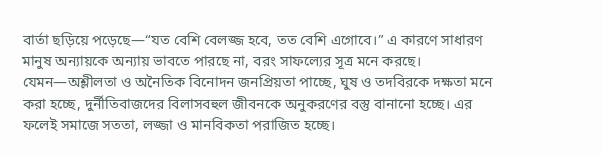বার্তা ছড়িয়ে পড়েছে—“যত বেশি বেলজ্জ হবে, তত বেশি এগোবে।” এ কারণে সাধারণ মানুষ অন্যায়কে অন্যায় ভাবতে পারছে না, বরং সাফল্যের সূত্র মনে করছে। যেমন—অশ্লীলতা ও অনৈতিক বিনোদন জনপ্রিয়তা পাচ্ছে, ঘুষ ও তদবিরকে দক্ষতা মনে করা হচ্ছে, দুর্নীতিবাজদের বিলাসবহুল জীবনকে অনুকরণের বস্তু বানানো হচ্ছে। এর ফলেই সমাজে সততা, লজ্জা ও মানবিকতা পরাজিত হচ্ছে।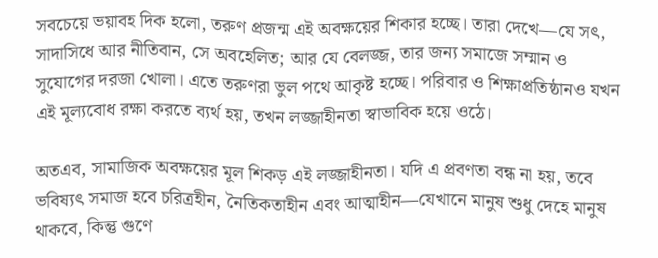সবচেয়ে ভয়াবহ দিক হলো, তরুণ প্রজন্ম এই অবক্ষয়ের শিকার হচ্ছে। তারা দেখে—যে সৎ, সাদাসিধে আর নীতিবান, সে অবহেলিত; আর যে বেলজ্জ, তার জন্য সমাজে সম্মান ও সুযোগের দরজা খোলা। এতে তরুণরা ভুল পথে আকৃষ্ট হচ্ছে। পরিবার ও শিক্ষাপ্রতিষ্ঠানও যখন এই মূল্যবোধ রক্ষা করতে ব্যর্থ হয়, তখন লজ্জাহীনতা স্বাভাবিক হয়ে ওঠে।

অতএব, সামাজিক অবক্ষয়ের মূল শিকড় এই লজ্জাহীনতা। যদি এ প্রবণতা বন্ধ না হয়, তবে ভবিষ্যৎ সমাজ হবে চরিত্রহীন, নৈতিকতাহীন এবং আত্মাহীন—যেখানে মানুষ শুধু দেহে মানুষ থাকবে, কিন্তু গুণে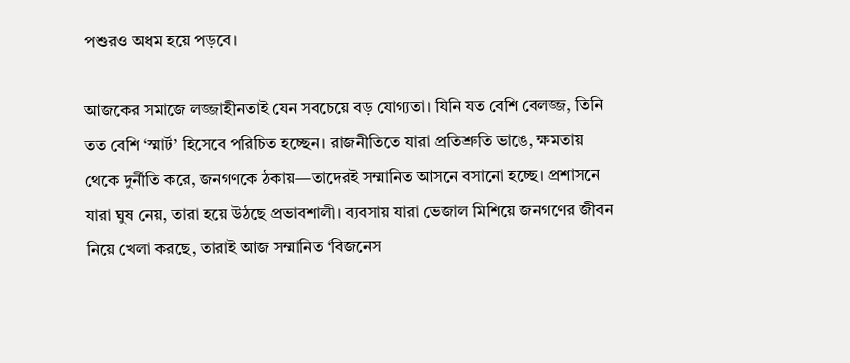পশুরও অধম হয়ে পড়বে।

আজকের সমাজে লজ্জাহীনতাই যেন সবচেয়ে বড় যোগ্যতা। যিনি যত বেশি বেলজ্জ, তিনি তত বেশি ‘স্মার্ট’ হিসেবে পরিচিত হচ্ছেন। রাজনীতিতে যারা প্রতিশ্রুতি ভাঙে, ক্ষমতায় থেকে দুর্নীতি করে, জনগণকে ঠকায়—তাদেরই সম্মানিত আসনে বসানো হচ্ছে। প্রশাসনে যারা ঘুষ নেয়, তারা হয়ে উঠছে প্রভাবশালী। ব্যবসায় যারা ভেজাল মিশিয়ে জনগণের জীবন নিয়ে খেলা করছে, তারাই আজ সম্মানিত ‘বিজনেস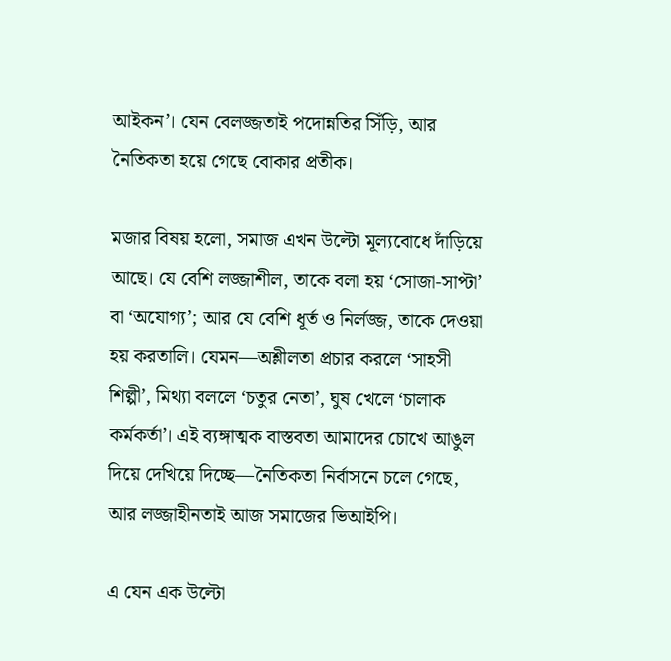আইকন’। যেন বেলজ্জতাই পদোন্নতির সিঁড়ি, আর নৈতিকতা হয়ে গেছে বোকার প্রতীক।

মজার বিষয় হলো, সমাজ এখন উল্টো মূল্যবোধে দাঁড়িয়ে আছে। যে বেশি লজ্জাশীল, তাকে বলা হয় ‘সোজা-সাপ্টা’ বা ‘অযোগ্য’; আর যে বেশি ধূর্ত ও নির্লজ্জ, তাকে দেওয়া হয় করতালি। যেমন—অশ্লীলতা প্রচার করলে ‘সাহসী শিল্পী’, মিথ্যা বললে ‘চতুর নেতা’, ঘুষ খেলে ‘চালাক কর্মকর্তা’। এই ব্যঙ্গাত্মক বাস্তবতা আমাদের চোখে আঙুল দিয়ে দেখিয়ে দিচ্ছে—নৈতিকতা নির্বাসনে চলে গেছে, আর লজ্জাহীনতাই আজ সমাজের ভিআইপি।

এ যেন এক উল্টো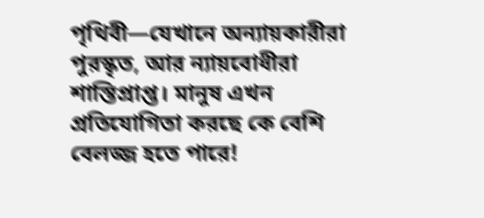পৃথিবী—যেখানে অন্যায়কারীরা পুরস্কৃত, আর ন্যায়বোধীরা শাস্তিপ্রাপ্ত। মানুষ এখন প্রতিযোগিতা করছে কে বেশি বেলজ্জ হতে পারে!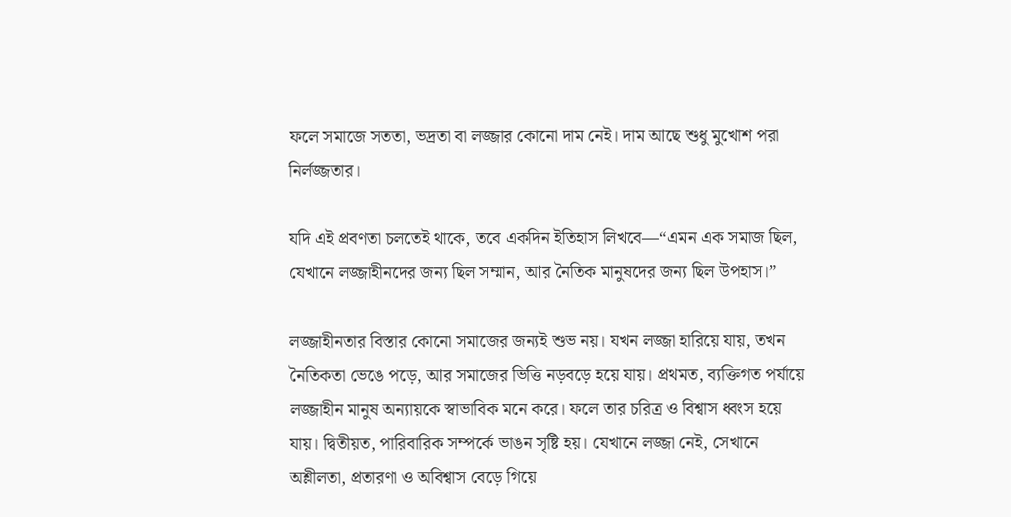ফলে সমাজে সততা, ভদ্রতা বা লজ্জার কোনো দাম নেই। দাম আছে শুধু মুখোশ পরা নির্লজ্জতার।

যদি এই প্রবণতা চলতেই থাকে, তবে একদিন ইতিহাস লিখবে—“এমন এক সমাজ ছিল, যেখানে লজ্জাহীনদের জন্য ছিল সম্মান, আর নৈতিক মানুষদের জন্য ছিল উপহাস।”

লজ্জাহীনতার বিস্তার কোনো সমাজের জন্যই শুভ নয়। যখন লজ্জা হারিয়ে যায়, তখন নৈতিকতা ভেঙে পড়ে, আর সমাজের ভিত্তি নড়বড়ে হয়ে যায়। প্রথমত, ব্যক্তিগত পর্যায়ে লজ্জাহীন মানুষ অন্যায়কে স্বাভাবিক মনে করে। ফলে তার চরিত্র ও বিশ্বাস ধ্বংস হয়ে যায়। দ্বিতীয়ত, পারিবারিক সম্পর্কে ভাঙন সৃষ্টি হয়। যেখানে লজ্জা নেই, সেখানে অশ্লীলতা, প্রতারণা ও অবিশ্বাস বেড়ে গিয়ে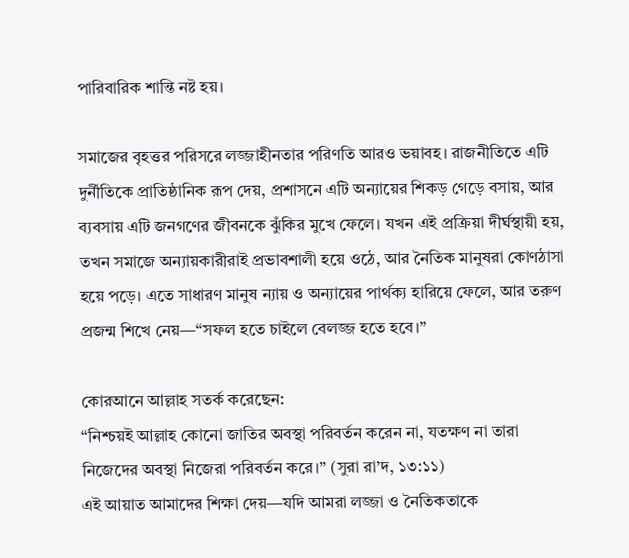পারিবারিক শান্তি নষ্ট হয়।

সমাজের বৃহত্তর পরিসরে লজ্জাহীনতার পরিণতি আরও ভয়াবহ। রাজনীতিতে এটি দুর্নীতিকে প্রাতিষ্ঠানিক রূপ দেয়, প্রশাসনে এটি অন্যায়ের শিকড় গেড়ে বসায়, আর ব্যবসায় এটি জনগণের জীবনকে ঝুঁকির মুখে ফেলে। যখন এই প্রক্রিয়া দীর্ঘস্থায়ী হয়, তখন সমাজে অন্যায়কারীরাই প্রভাবশালী হয়ে ওঠে, আর নৈতিক মানুষরা কোণঠাসা হয়ে পড়ে। এতে সাধারণ মানুষ ন্যায় ও অন্যায়ের পার্থক্য হারিয়ে ফেলে, আর তরুণ প্রজন্ম শিখে নেয়—“সফল হতে চাইলে বেলজ্জ হতে হবে।”

কোরআনে আল্লাহ সতর্ক করেছেন:
“নিশ্চয়ই আল্লাহ কোনো জাতির অবস্থা পরিবর্তন করেন না, যতক্ষণ না তারা নিজেদের অবস্থা নিজেরা পরিবর্তন করে।” (সুরা রা’দ, ১৩:১১)
এই আয়াত আমাদের শিক্ষা দেয়—যদি আমরা লজ্জা ও নৈতিকতাকে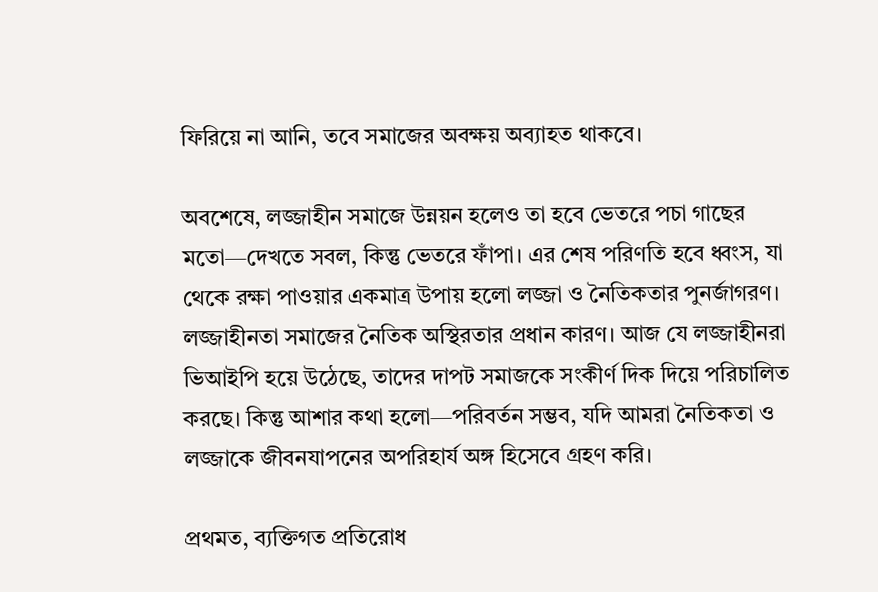ফিরিয়ে না আনি, তবে সমাজের অবক্ষয় অব্যাহত থাকবে।

অবশেষে, লজ্জাহীন সমাজে উন্নয়ন হলেও তা হবে ভেতরে পচা গাছের মতো—দেখতে সবল, কিন্তু ভেতরে ফাঁপা। এর শেষ পরিণতি হবে ধ্বংস, যা থেকে রক্ষা পাওয়ার একমাত্র উপায় হলো লজ্জা ও নৈতিকতার পুনর্জাগরণ।
লজ্জাহীনতা সমাজের নৈতিক অস্থিরতার প্রধান কারণ। আজ যে লজ্জাহীনরা ভিআইপি হয়ে উঠেছে, তাদের দাপট সমাজকে সংকীর্ণ দিক দিয়ে পরিচালিত করছে। কিন্তু আশার কথা হলো—পরিবর্তন সম্ভব, যদি আমরা নৈতিকতা ও লজ্জাকে জীবনযাপনের অপরিহার্য অঙ্গ হিসেবে গ্রহণ করি।

প্রথমত, ব্যক্তিগত প্রতিরোধ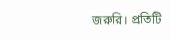জরুরি। প্রতিটি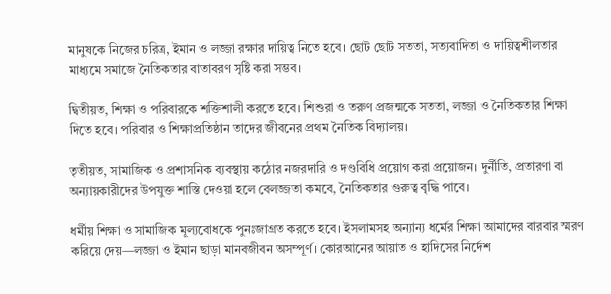মানুষকে নিজের চরিত্র, ইমান ও লজ্জা রক্ষার দায়িত্ব নিতে হবে। ছোট ছোট সততা, সত্যবাদিতা ও দায়িত্বশীলতার মাধ্যমে সমাজে নৈতিকতার বাতাবরণ সৃষ্টি করা সম্ভব।

দ্বিতীয়ত, শিক্ষা ও পরিবারকে শক্তিশালী করতে হবে। শিশুরা ও তরুণ প্রজন্মকে সততা, লজ্জা ও নৈতিকতার শিক্ষা দিতে হবে। পরিবার ও শিক্ষাপ্রতিষ্ঠান তাদের জীবনের প্রথম নৈতিক বিদ্যালয়।

তৃতীয়ত, সামাজিক ও প্রশাসনিক ব্যবস্থায় কঠোর নজরদারি ও দণ্ডবিধি প্রয়োগ করা প্রয়োজন। দুর্নীতি, প্রতারণা বা অন্যায়কারীদের উপযুক্ত শাস্তি দেওয়া হলে বেলজ্জতা কমবে, নৈতিকতার গুরুত্ব বৃদ্ধি পাবে।

ধর্মীয় শিক্ষা ও সামাজিক মূল্যবোধকে পুনঃজাগ্রত করতে হবে। ইসলামসহ অন্যান্য ধর্মের শিক্ষা আমাদের বারবার স্মরণ করিয়ে দেয়—লজ্জা ও ইমান ছাড়া মানবজীবন অসম্পূর্ণ। কোরআনের আয়াত ও হাদিসের নির্দেশ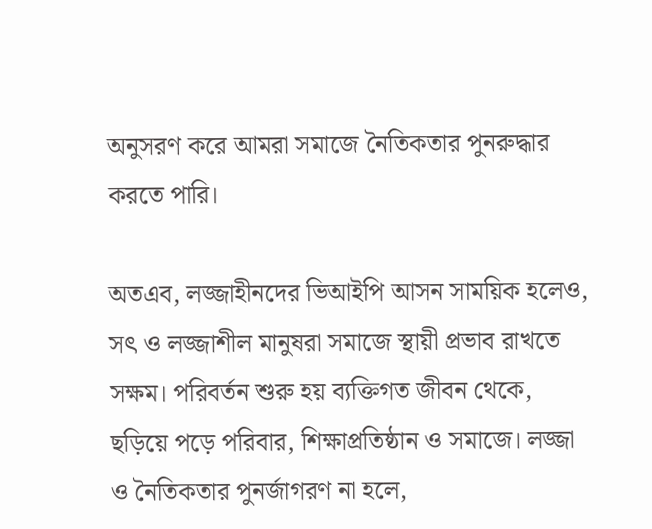অনুসরণ করে আমরা সমাজে নৈতিকতার পুনরুদ্ধার করতে পারি।

অতএব, লজ্জাহীনদের ভিআইপি আসন সাময়িক হলেও, সৎ ও লজ্জাশীল মানুষরা সমাজে স্থায়ী প্রভাব রাখতে সক্ষম। পরিবর্তন শুরু হয় ব্যক্তিগত জীবন থেকে, ছড়িয়ে পড়ে পরিবার, শিক্ষাপ্রতিষ্ঠান ও সমাজে। লজ্জা ও নৈতিকতার পুনর্জাগরণ না হলে,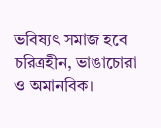ভবিষ্যৎ সমাজ হবে চরিত্রহীন, ভাঙাচোরা ও অমানবিক।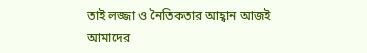তাই লজ্জা ও নৈতিকতার আহ্বান আজই আমাদের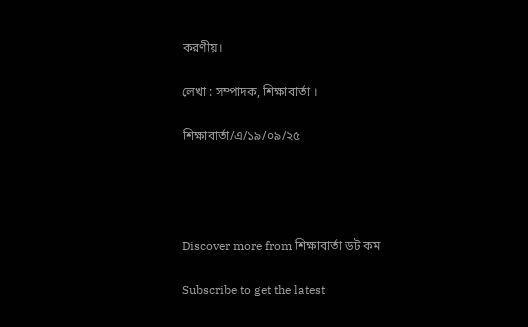করণীয়।

লেখা : সম্পাদক, শিক্ষাবার্তা ।

শিক্ষাবার্তা/এ/১৯/০৯/২৫




Discover more from শিক্ষাবার্তা ডট কম

Subscribe to get the latest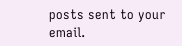posts sent to your email.